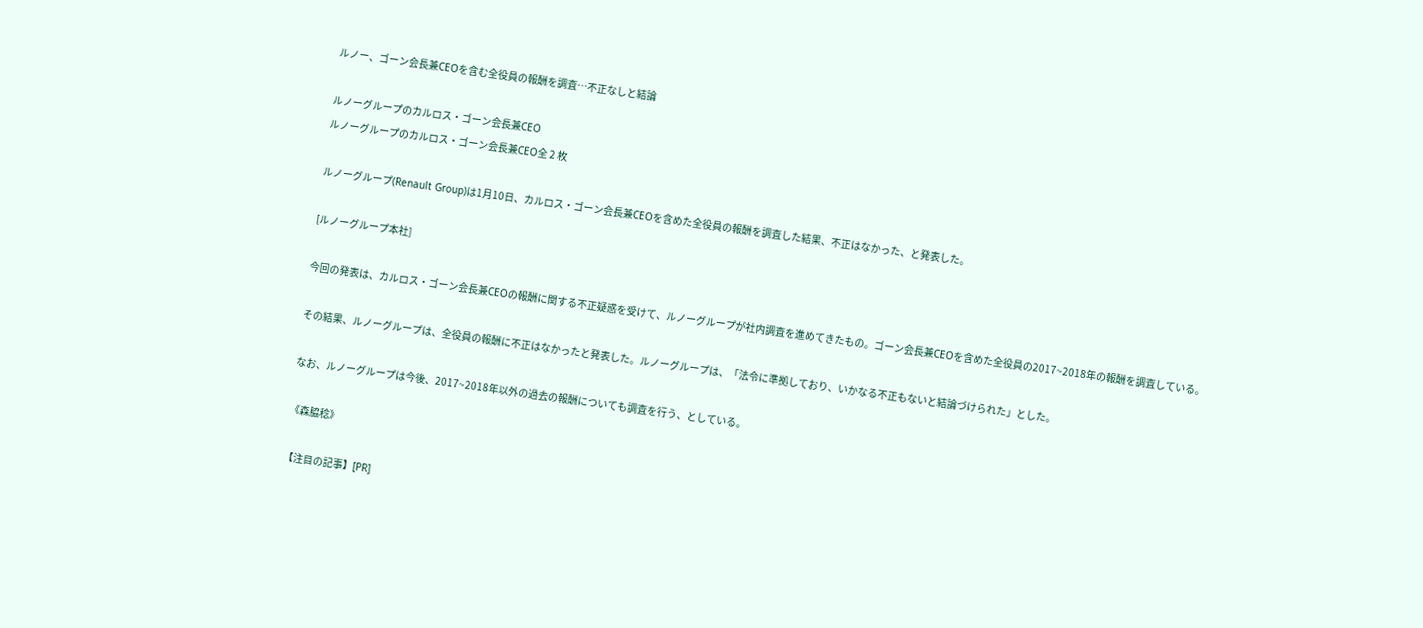ルノー、ゴーン会長兼CEOを含む全役員の報酬を調査…不正なしと結論

ルノーグループのカルロス・ゴーン会長兼CEO
ルノーグループのカルロス・ゴーン会長兼CEO全 2 枚

ルノーグループ(Renault Group)は1月10日、カルロス・ゴーン会長兼CEOを含めた全役員の報酬を調査した結果、不正はなかった、と発表した。

[ルノーグループ本社]

今回の発表は、カルロス・ゴーン会長兼CEOの報酬に関する不正疑惑を受けて、ルノーグループが社内調査を進めてきたもの。ゴーン会長兼CEOを含めた全役員の2017~2018年の報酬を調査している。

その結果、ルノーグループは、全役員の報酬に不正はなかったと発表した。ルノーグループは、「法令に準拠しており、いかなる不正もないと結論づけられた」とした。

なお、ルノーグループは今後、2017~2018年以外の過去の報酬についても調査を行う、としている。

《森脇稔》

【注目の記事】[PR]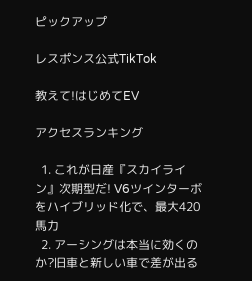ピックアップ

レスポンス公式TikTok

教えて!はじめてEV

アクセスランキング

  1. これが日産『スカイライン』次期型だ! V6ツインターボをハイブリッド化で、最大420馬力
  2. アーシングは本当に効くのか?旧車と新しい車で差が出る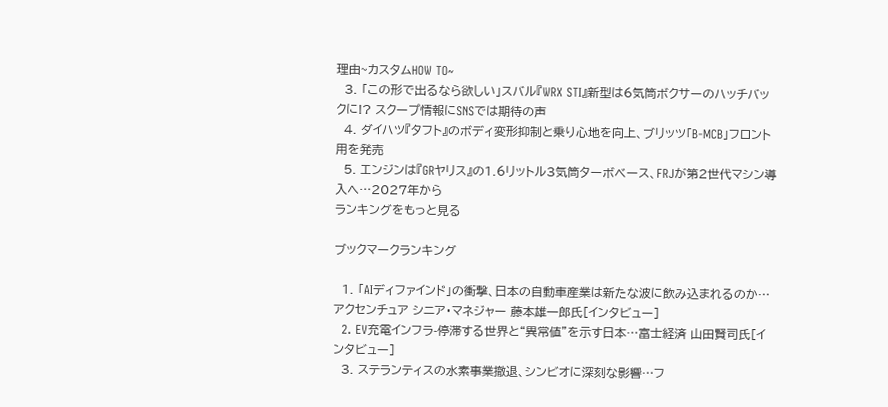理由~カスタムHOW TO~
  3. 「この形で出るなら欲しい」スバル『WRX STI』新型は6気筒ボクサーのハッチバックに!? スクープ情報にSNSでは期待の声
  4. ダイハツ『タフト』のボディ変形抑制と乗り心地を向上、ブリッツ「B-MCB」フロント用を発売
  5. エンジンは『GRヤリス』の1.6リットル3気筒ターボベース、FRJが第2世代マシン導入へ…2027年から
ランキングをもっと見る

ブックマークランキング

  1. 「AIディファインド」の衝撃、日本の自動車産業は新たな波に飲み込まれるのか…アクセンチュア シニア・マネジャー 藤本雄一郎氏[インタビュー]
  2. EV充電インフラ-停滞する世界と“異常値”を示す日本…富士経済 山田賢司氏[インタビュー]
  3. ステランティスの水素事業撤退、シンビオに深刻な影響…フ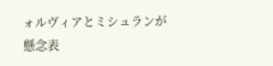ォルヴィアとミシュランが懸念表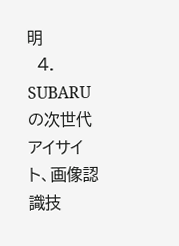明
  4. SUBARUの次世代アイサイト、画像認識技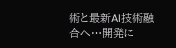術と最新AI技術融合へ…開発に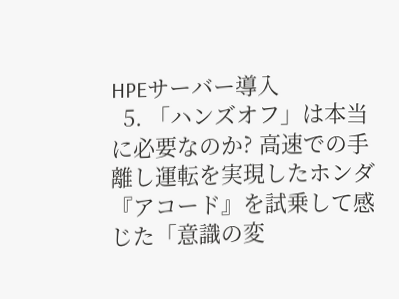HPEサーバー導入
  5. 「ハンズオフ」は本当に必要なのか? 高速での手離し運転を実現したホンダ『アコード』を試乗して感じた「意識の変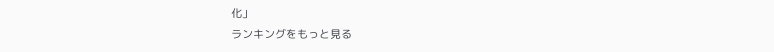化」
ランキングをもっと見る